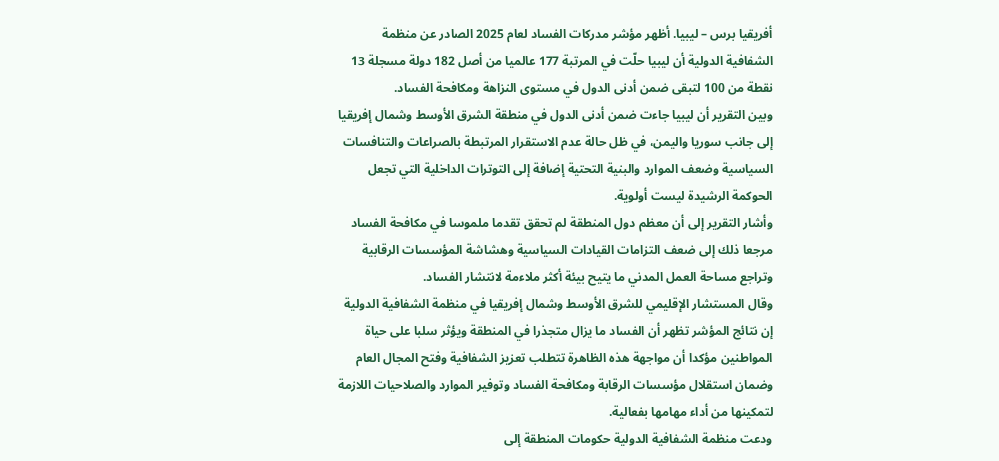أفريقيا برس – ليبيا. أظهر مؤشر مدركات الفساد لعام 2025 الصادر عن منظمة الشفافية الدولية أن ليبيا حلّت في المرتبة 177 عالميا من أصل 182 دولة مسجلة 13 نقطة من 100 لتبقى ضمن أدنى الدول في مستوى النزاهة ومكافحة الفساد.
وبين التقرير أن ليبيا جاءت ضمن أدنى الدول في منطقة الشرق الأوسط وشمال إفريقيا إلى جانب سوريا واليمن، في ظل حالة عدم الاستقرار المرتبطة بالصراعات والتنافسات السياسية وضعف الموارد والبنية التحتية إضافة إلى التوترات الداخلية التي تجعل الحوكمة الرشيدة ليست أولوية.
وأشار التقرير إلى أن معظم دول المنطقة لم تحقق تقدما ملموسا في مكافحة الفساد مرجعا ذلك إلى ضعف التزامات القيادات السياسية وهشاشة المؤسسات الرقابية وتراجع مساحة العمل المدني ما يتيح بيئة أكثر ملاءمة لانتشار الفساد.
وقال المستشار الإقليمي للشرق الأوسط وشمال إفريقيا في منظمة الشفافية الدولية إن نتائج المؤشر تظهر أن الفساد ما يزال متجذرا في المنطقة ويؤثر سلبا على حياة المواطنين مؤكدا أن مواجهة هذه الظاهرة تتطلب تعزيز الشفافية وفتح المجال العام وضمان استقلال مؤسسات الرقابة ومكافحة الفساد وتوفير الموارد والصلاحيات اللازمة لتمكينها من أداء مهامها بفعالية.
ودعت منظمة الشفافية الدولية حكومات المنطقة إلى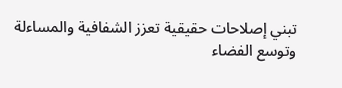تبني إصلاحات حقيقية تعزز الشفافية والمساءلة وتوسع الفضاء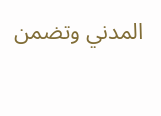المدني وتضمن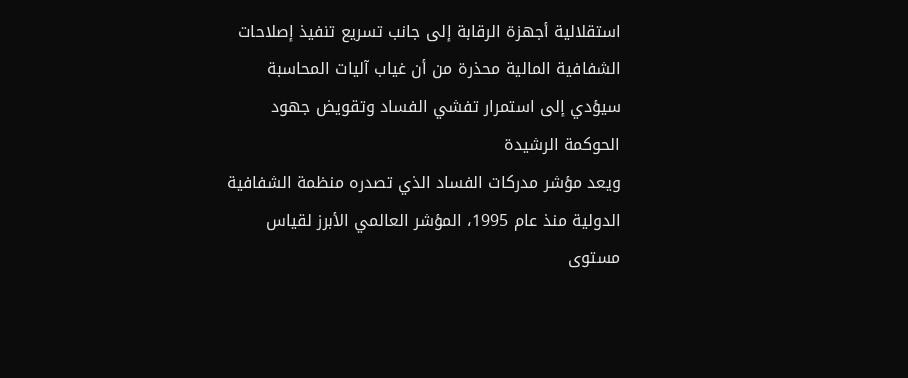استقلالية أجهزة الرقابة إلى جانب تسريع تنفيذ إصلاحات الشفافية المالية محذرة من أن غياب آليات المحاسبة سيؤدي إلى استمرار تفشي الفساد وتقويض جهود الحوكمة الرشيدة
ويعد مؤشر مدركات الفساد الذي تصدره منظمة الشفافية الدولية منذ عام 1995، المؤشر العالمي الأبرز لقياس مستوى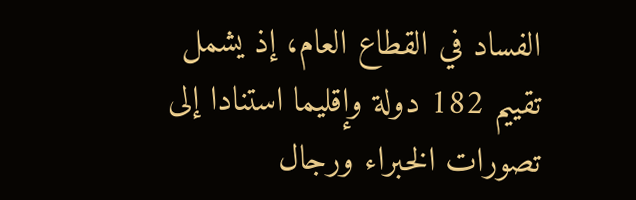الفساد في القطاع العام، إذ يشمل تقييم 182 دولة وإقليما استنادا إلى تصورات الخبراء ورجال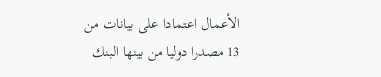الأعمال اعتمادا على بيانات من 13 مصدرا دوليا من بينها البنك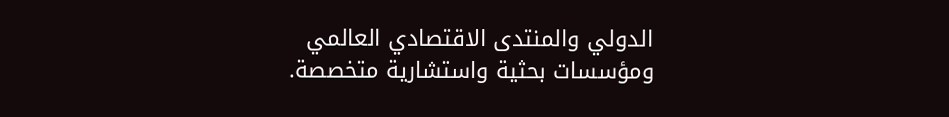الدولي والمنتدى الاقتصادي العالمي ومؤسسات بحثية واستشارية متخصصة.